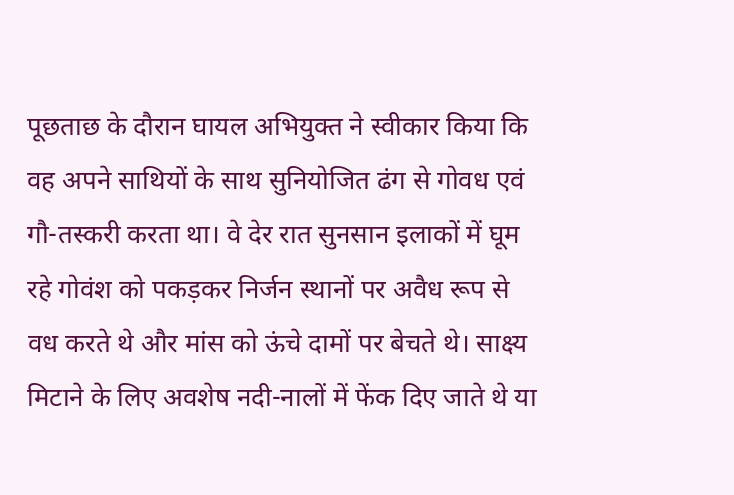पूछताछ के दौरान घायल अभियुक्त ने स्वीकार किया कि वह अपने साथियों के साथ सुनियोजित ढंग से गोवध एवं गौ-तस्करी करता था। वे देर रात सुनसान इलाकों में घूम रहे गोवंश को पकड़कर निर्जन स्थानों पर अवैध रूप से वध करते थे और मांस को ऊंचे दामों पर बेचते थे। साक्ष्य मिटाने के लिए अवशेष नदी-नालों में फेंक दिए जाते थे या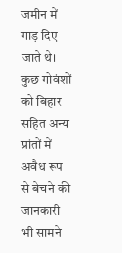जमीन में गाड़ दिए जाते थे। कुछ गोवंशों को बिहार सहित अन्य प्रांतों में अवैध रूप से बेचने की जानकारी भी सामने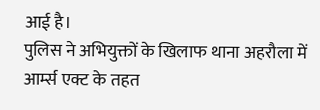आई है।
पुलिस ने अभियुक्तों के खिलाफ थाना अहरौला में आर्म्स एक्ट के तहत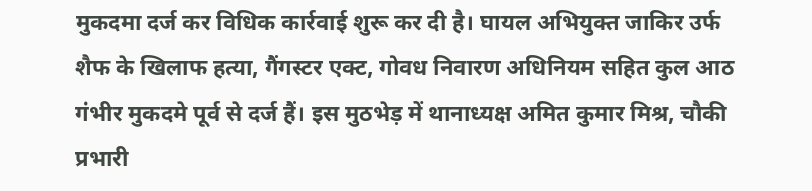मुकदमा दर्ज कर विधिक कार्रवाई शुरू कर दी है। घायल अभियुक्त जाकिर उर्फ शैफ के खिलाफ हत्या, गैंगस्टर एक्ट, गोवध निवारण अधिनियम सहित कुल आठ गंभीर मुकदमे पूर्व से दर्ज हैं। इस मुठभेड़ में थानाध्यक्ष अमित कुमार मिश्र, चौकी प्रभारी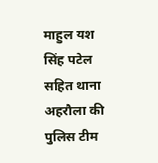माहुल यश सिंह पटेल सहित थाना अहरौला की पुलिस टीम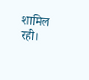शामिल रही।